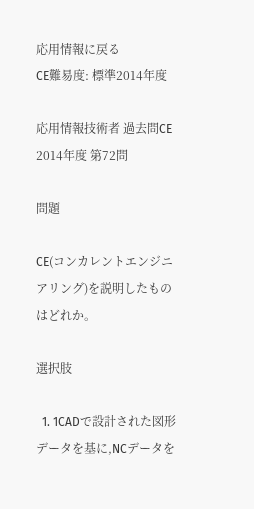応用情報に戻る
CE難易度: 標準2014年度

応用情報技術者 過去問CE 2014年度 第72問

問題

CE(コンカレントエンジニアリング)を説明したものはどれか。

選択肢

  1. 1CADで設計された図形データを基に,NCデータを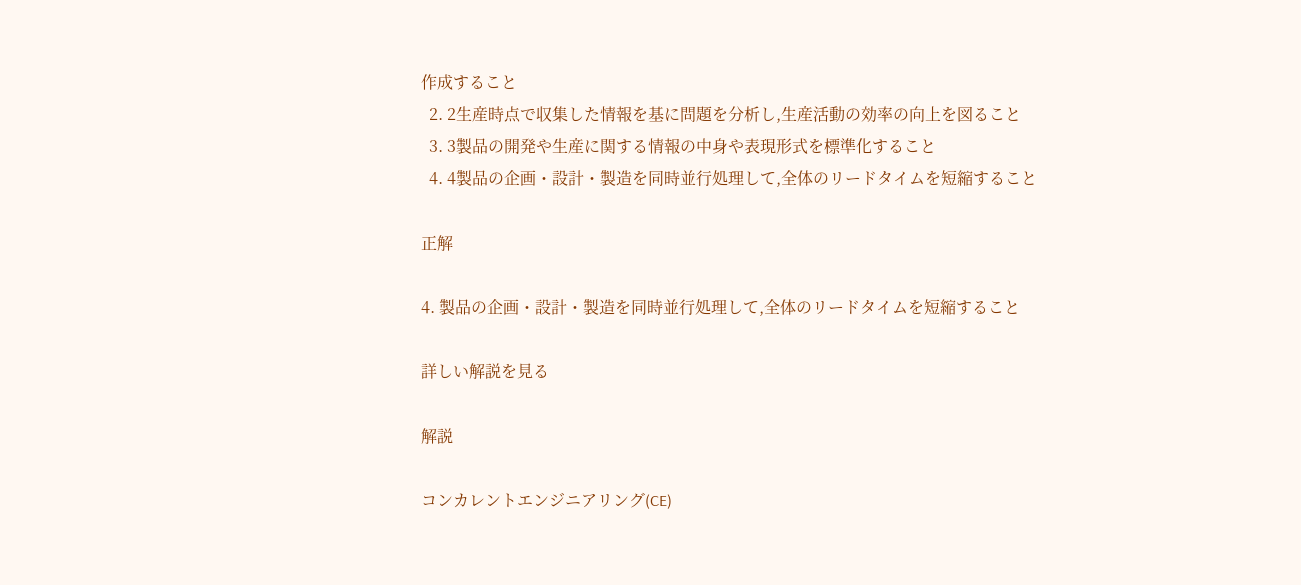作成すること
  2. 2生産時点で収集した情報を基に問題を分析し,生産活動の効率の向上を図ること
  3. 3製品の開発や生産に関する情報の中身や表現形式を標準化すること
  4. 4製品の企画・設計・製造を同時並行処理して,全体のリードタイムを短縮すること

正解

4. 製品の企画・設計・製造を同時並行処理して,全体のリードタイムを短縮すること

詳しい解説を見る

解説

コンカレントエンジニアリング(CE)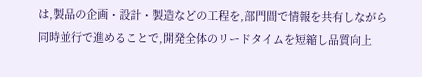は,製品の企画・設計・製造などの工程を,部門間で情報を共有しながら同時並行で進めることで,開発全体のリードタイムを短縮し品質向上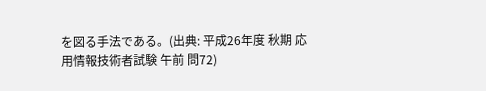を図る手法である。(出典: 平成26年度 秋期 応用情報技術者試験 午前 問72)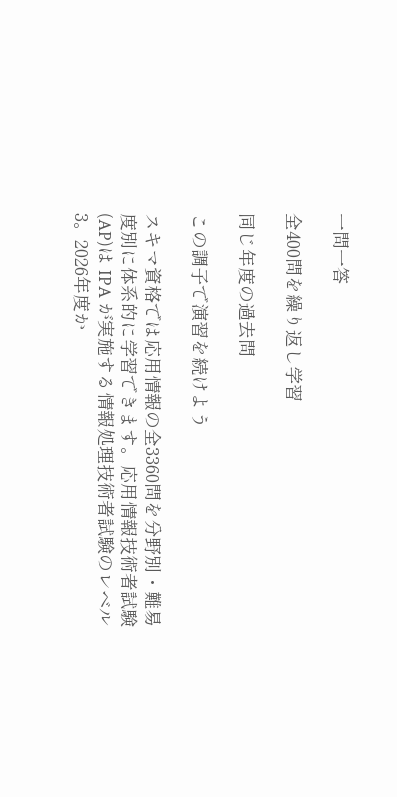一問一答

全400問を繰り返し学習

同じ年度の過去問

この調子で演習を続けよう

スキマ資格では応用情報の全3360問を分野別・難易度別に体系的に学習できます。応用情報技術者試験(AP)は IPA が実施する情報処理技術者試験のレベル3。2026年度か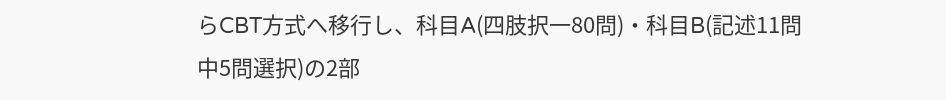らCBT方式へ移行し、科目A(四肢択一80問)・科目B(記述11問中5問選択)の2部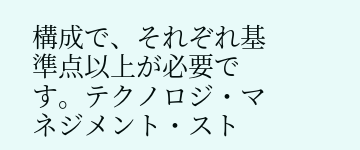構成で、それぞれ基準点以上が必要です。テクノロジ・マネジメント・スト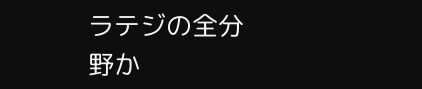ラテジの全分野か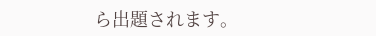ら出題されます。